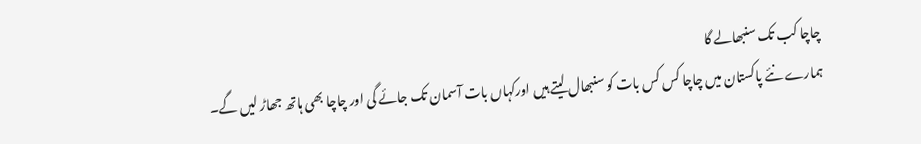چاچا کب تک سنبھالے گا
ہمارے نئے پاکستان میں چاچا کس کس بات کو سنبھال لیتے ہیں اورکہاں بات آسمان تک جائے گی اور چاچا بھی ہاتھ جھاڑ لیں گے۔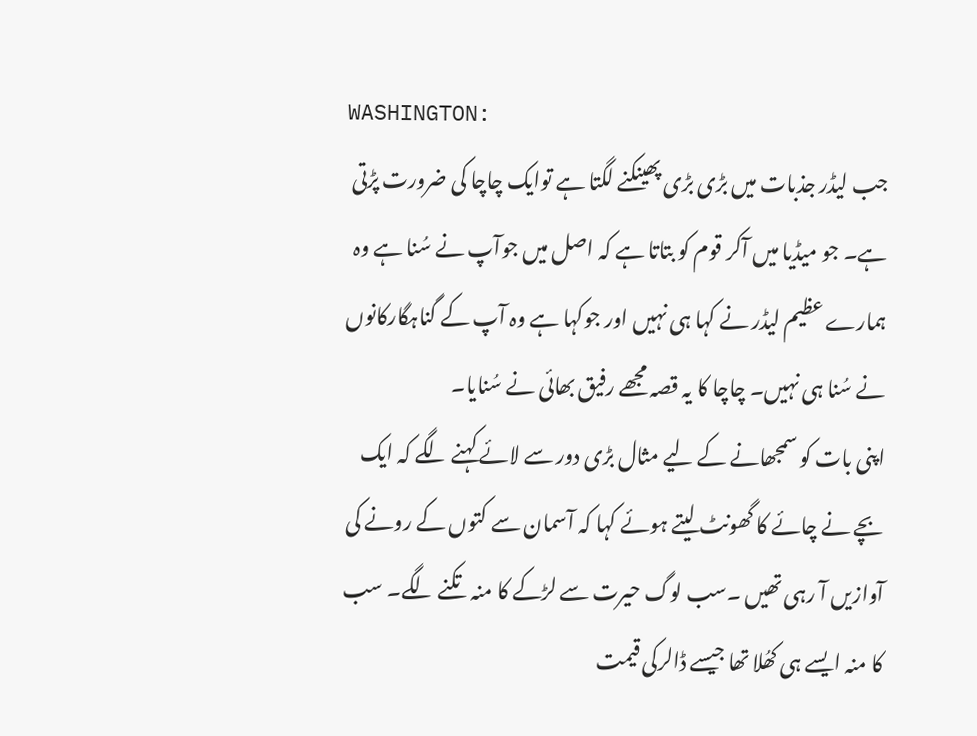WASHINGTON:
جب لیڈر جذبات میں بڑی بڑی پھینکنے لگتا ہے توایک چاچا کی ضرورت پڑتی ہے۔ جو میڈیا میں آکر قوم کو بتاتا ہے کہ اصل میں جوآپ نے سُنا ہے وہ ہمارے عظیم لیڈر نے کہا ہی نہیں اور جوکہا ہے وہ آپ کے گناہگارکانوں نے سُنا ہی نہیں۔ چاچا کا یہ قصہ مجھے رفیق بھائی نے سُنایا۔
اپنی بات کو سمجھانے کے لیے مثال بڑی دور سے لائے کہنے لگے کہ ایک بچے نے چائے کا گھونٹ لیتے ہوئے کہا کہ آسمان سے کتوں کے رونے کی آوازیں آ رہی تھیں ۔سب لوگ حیرت سے لڑکے کا منہ تکنے لگے۔ سب کا منہ ایسے ہی کھُلا تھا جیسے ڈالرکی قیمت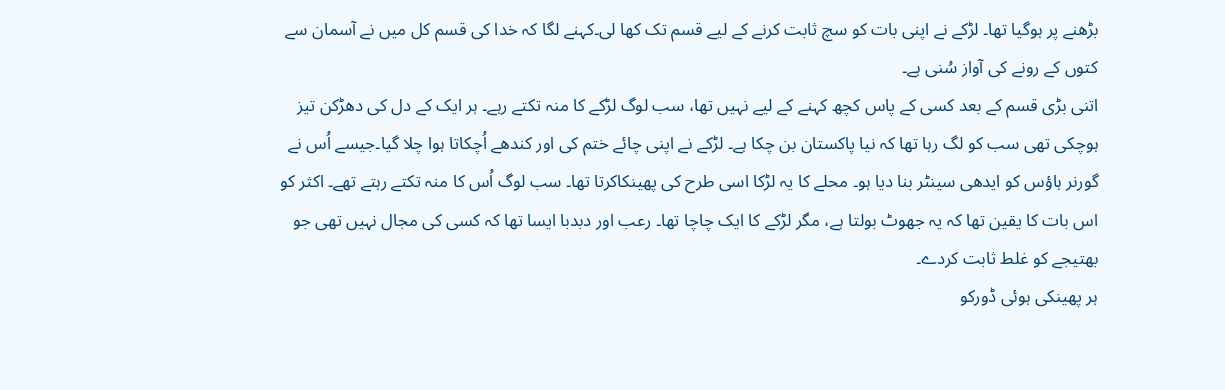بڑھنے پر ہوگیا تھا۔ لڑکے نے اپنی بات کو سچ ثابت کرنے کے لیے قسم تک کھا لی۔کہنے لگا کہ خدا کی قسم کل میں نے آسمان سے کتوں کے رونے کی آواز سُنی ہے۔
اتنی بڑی قسم کے بعد کسی کے پاس کچھ کہنے کے لیے نہیں تھا، سب لوگ لڑکے کا منہ تکتے رہے۔ ہر ایک کے دل کی دھڑکن تیز ہوچکی تھی سب کو لگ رہا تھا کہ نیا پاکستان بن چکا ہے۔ لڑکے نے اپنی چائے ختم کی اور کندھے اُچکاتا ہوا چلا گیا۔جیسے اُس نے گورنر ہاؤس کو ایدھی سینٹر بنا دیا ہو۔ محلے کا یہ لڑکا اسی طرح کی پھینکاکرتا تھا۔ سب لوگ اُس کا منہ تکتے رہتے تھے۔ اکثر کو اس بات کا یقین تھا کہ یہ جھوٹ بولتا ہے، مگر لڑکے کا ایک چاچا تھا۔ رعب اور دبدبا ایسا تھا کہ کسی کی مجال نہیں تھی جو بھتیجے کو غلط ثابت کردے۔
ہر پھینکی ہوئی ڈورکو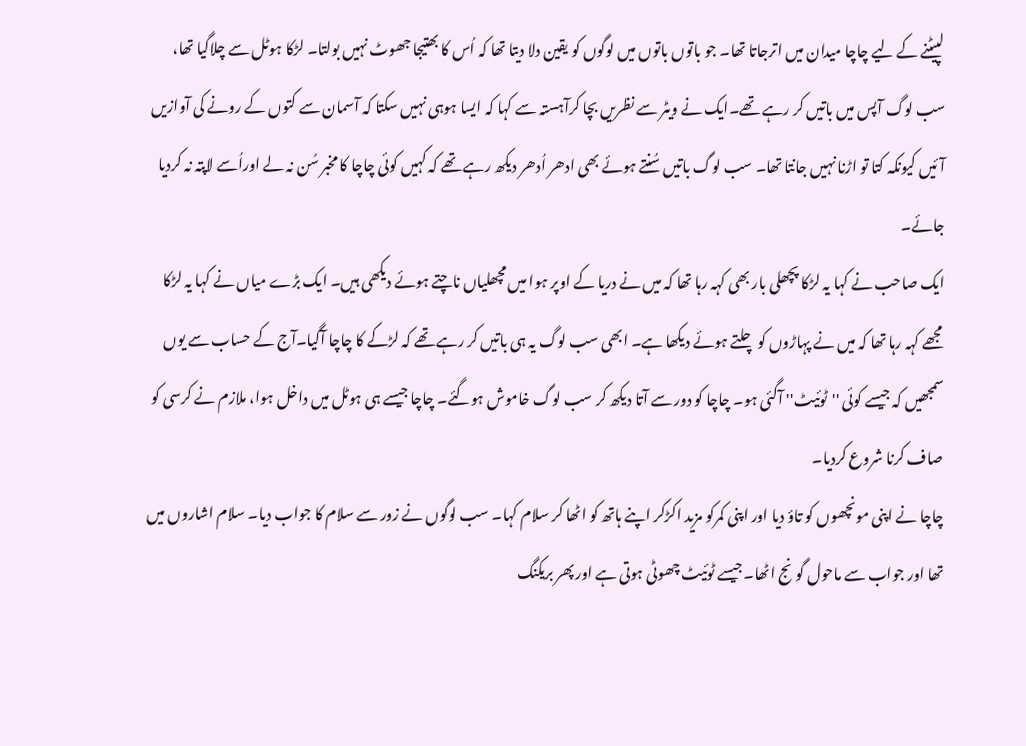لپیٹنے کے لیے چاچا میدان میں اترجاتا تھا۔ جو باتوں باتوں میں لوگوں کو یقین دلا دیتا تھا کہ اُس کا بھتیجا جھوٹ نہیں بولتا۔ لڑکا ہوٹل سے چلاگیا تھا، سب لوگ آپس میں باتیں کر رہے تھے۔ایک نے ویٹر سے نظریں بچا کرآہستہ سے کہا کہ ایسا ہوہی نہیں سکتا کہ آسمان سے کتوں کے رونے کی آوازیں آئیں کیونکہ کتا تو اڑنا نہیں جانتا تھا۔ سب لوگ باتیں سُنتے ہوئے بھی ادھر اُدھر دیکھ رہے تھے کہ کہیں کوئی چاچا کا مخبر سُن نہ لے اوراُسے لاپتہ نہ کردیا جائے۔
ایک صاحب نے کہا یہ لڑکا پچھلی بار بھی کہہ رہا تھا کہ میں نے دریا کے اوپر ہوا میں مچھلیاں ناچتے ہوئے دیکھی ہیں۔ ایک بڑے میاں نے کہا یہ لڑکا مجھے کہہ رہا تھا کہ میں نے پہاڑوں کو چلتے ہوئے دیکھا ہے۔ ابھی سب لوگ یہ ہی باتیں کر رہے تھے کہ لڑکے کا چاچا آگیا۔آج کے حساب سے یوں سمجھیں کہ جیسے کوئی ''ٹوئیٹ'' آگئی ہو۔ چاچا کو دور سے آتا دیکھ کر سب لوگ خاموش ہوگئے۔ چاچا جیسے ہی ہوٹل میں داخل ہوا، ملازم نے کرسی کو صاف کرنا شروع کردیا۔
چاچا نے اپنی مونچھوں کو تاؤ دیا اور اپنی کمرکو مزید اکڑکر اپنے ہاتھ کو اٹھا کر سلام کہا۔ سب لوگوں نے زور سے سلام کا جواب دیا۔ سلام اشاروں میں تھا اور جواب سے ماحول گونج اٹھا۔جیسے ٹوئیٹ چھوٹی ہوتی ہے اور پھر بریکنگ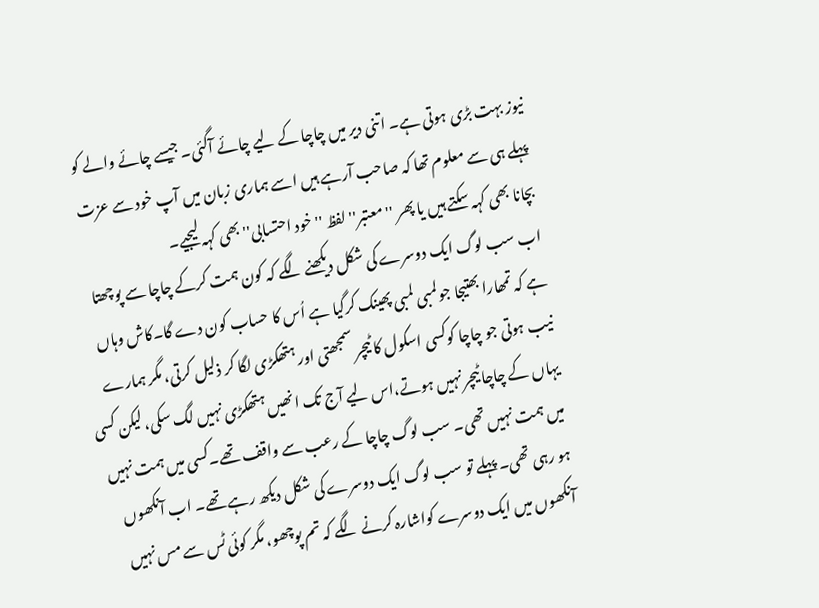نیوز بہت بڑی ہوتی ہے۔ اتنی دیر میں چاچا کے لیے چائے آگئی۔ جیسے چائے والے کو پہلے ہی سے معلوم تھا کہ صاحب آرہے ہیں اسے ہماری زبان میں آپ خود سے عزت بچانا بھی کہہ سکتے ہیں یا پھر ''معتبر'' لفظ ''خود احتسابی'' بھی کہہ لیجیے۔
اب سب لوگ ایک دوسرے کی شکل دیکھنے لگے کہ کون ہمت کرکے چاچا سے پوچھتا ہے کہ تمھارا بھتیجا جولمبی لمبی پھینک کرگیا ہے اُس کا حساب کون دے گا۔کاش وہاں نیب ہوتی جو چاچا کوکسی اسکول کا ٹیچر سمجھتی اور ہتھکڑی لگا کر ذلیل کرتی، مگر ہمارے یہاں کے چاچا ٹیچر نہیں ہوتے،اس لیے آج تک انھیں ہتھکڑی نہیں لگ سکی، لیکن کسی میں ہمت نہیں تھی۔ سب لوگ چاچا کے رعب سے واقف تھے۔کسی میں ہمت نہیں ہو رہی تھی۔ پہلے تو سب لوگ ایک دوسرے کی شکل دیکھ رہے تھے۔ اب آنکھوں آنکھوں میں ایک دوسرے کواشارہ کرنے لگے کہ تم پوچھو، مگر کوئی ٹس سے مس نہیں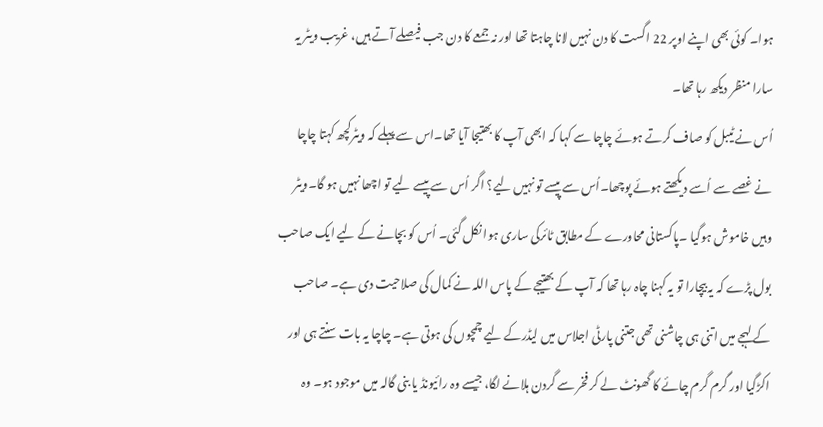ہوا۔ کوئی بھی اپنے اوپر 22 اگست کا دن نہیں لانا چاہتا تھا اور نہ جمعے کا دن جب فیصلے آتے ہیں، غریب ویٹر یہ سارا منظر دیکھ رہا تھا۔
اُس نے ٹیبل کو صاف کرتے ہوئے چاچا سے کہا کہ ابھی آپ کا بھتیجا آیا تھا۔اس سے پہلے کہ ویٹرکچھ کہتا چاچا نے غصے سے اُسے دیکھتے ہوئے پوچھا۔اُس سے پیسے تو نہیں لیے؟ اگر اُس سے پیسے لیے تو اچھا نہیں ہو گا۔ویٹر وہیں خاموش ہوگیا ۔پاکستانی محاورے کے مطابق ٹائرکی ساری ہوا نکل گئی۔ اُس کو بچانے کے لیے ایک صاحب بول پڑے کہ یہ بیچارا تو یہ کہنا چاہ رہا تھا کہ آپ کے بھتیجے کے پاس اللہ نے کمال کی صلاحیت دی ہے۔ صاحب کے لہجے میں اتنی ہی چاشنی تھی جتنی پارٹی اجلاس میں لیڈرکے لیے چمچوں کی ہوتی ہے۔ چاچا یہ بات سنتے ہی اور اکڑگیا اور گرم گرم چائے کا گھونٹ لے کر فخر سے گردن ہلانے لگا، جیسے وہ رائیونڈ یا بنی گالہ میں موجود ہو۔ وہ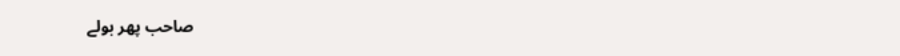صاحب پھر بولے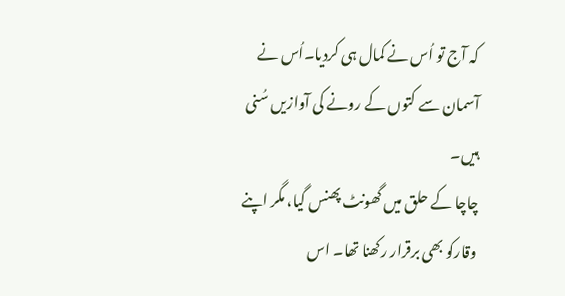کہ آج تو اُس نے کمال ہی کردیا۔اُس نے آسمان سے کتوں کے رونے کی آوازیں سُنی ہیں۔
چاچا کے حلق میں گھونٹ پھنس گیا، مگر اپنے وقارکو بھی برقرار رکھنا تھا۔ اس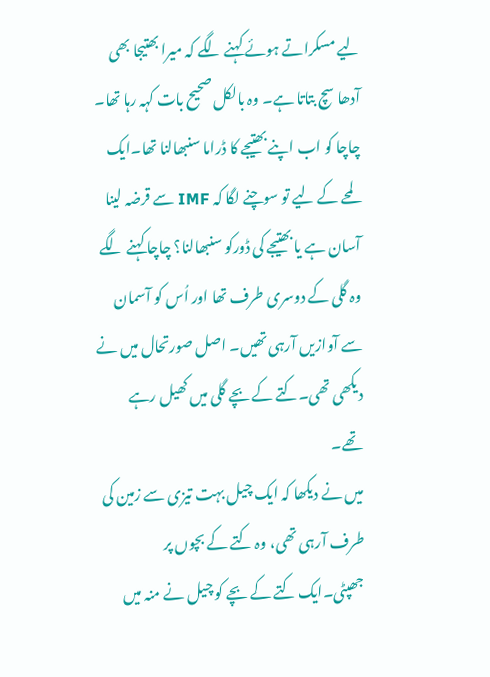لیے مسکراتے ہوئے کہنے لگے کہ میرا بھتیجا بھی آدھا سچ بتاتا ہے۔ وہ بالکل صحیح بات کہہ رہا تھا۔ چاچا کو اب اپنے بھتیجے کا ڈراما سنبھالنا تھا۔ایک لمحے کے لیے تو سوچنے لگا کہ IMF سے قرضہ لینا آسان ہے یا بھتیجے کی ڈورکو سنبھالنا؟ چاچا کہنے لگے وہ گلی کے دوسری طرف تھا اور اُس کو آسمان سے آوازیں آرہی تھیں۔ اصل صورتحال میں نے دیکھی تھی۔کتے کے بچے گلی میں کھیل رہے تھے۔
میں نے دیکھا کہ ایک چیل بہت تیزی سے زمین کی طرف آرہی تھی، وہ کتے کے بچوں پر جھپٹی۔ایک کتے کے بچے کو چیل نے منہ میں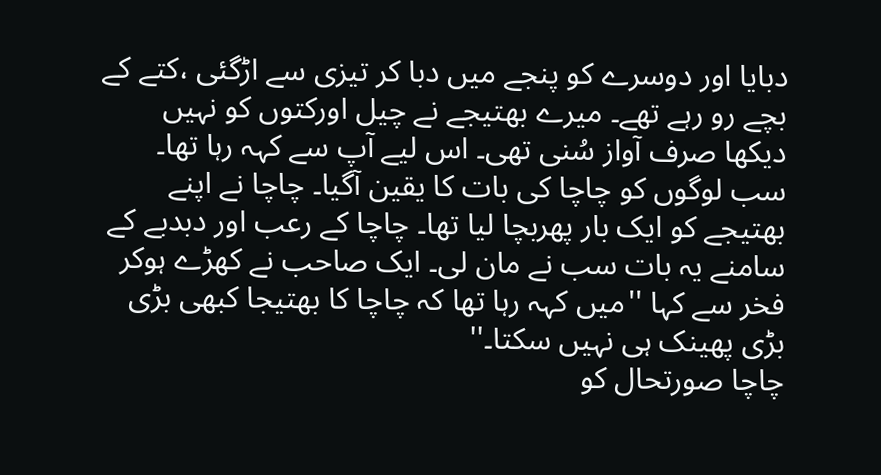دبایا اور دوسرے کو پنجے میں دبا کر تیزی سے اڑگئی ،کتے کے بچے رو رہے تھے۔ میرے بھتیجے نے چیل اورکتوں کو نہیں دیکھا صرف آواز سُنی تھی۔ اس لیے آپ سے کہہ رہا تھا۔ سب لوگوں کو چاچا کی بات کا یقین آگیا۔ چاچا نے اپنے بھتیجے کو ایک بار پھربچا لیا تھا۔ چاچا کے رعب اور دبدبے کے سامنے یہ بات سب نے مان لی۔ ایک صاحب نے کھڑے ہوکر فخر سے کہا ''میں کہہ رہا تھا کہ چاچا کا بھتیجا کبھی بڑی بڑی پھینک ہی نہیں سکتا۔''
چاچا صورتحال کو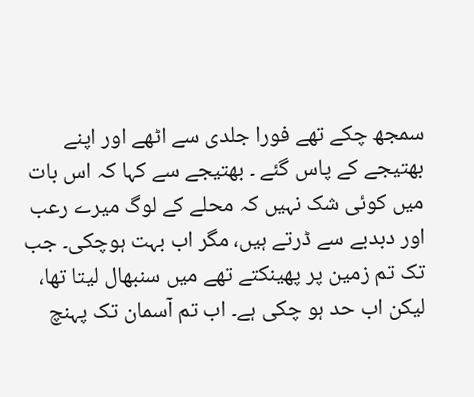سمجھ چکے تھے فورا جلدی سے اٹھے اور اپنے بھتیجے کے پاس گئے ۔ بھتیجے سے کہا کہ اس بات میں کوئی شک نہیں کہ محلے کے لوگ میرے رعب اور دبدبے سے ڈرتے ہیں، مگر اب بہت ہوچکی۔ جب تک تم زمین پر پھینکتے تھے میں سنبھال لیتا تھا، لیکن اب حد ہو چکی ہے۔ اب تم آسمان تک پہنچ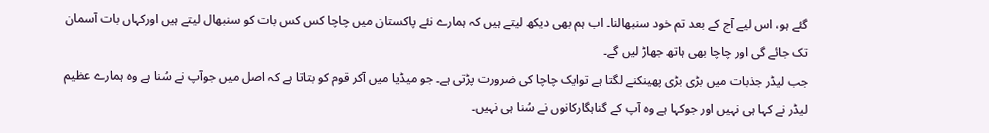گئے ہو، اس لیے آج کے بعد تم خود سنبھالنا۔ اب ہم بھی دیکھ لیتے ہیں کہ ہمارے نئے پاکستان میں چاچا کس کس بات کو سنبھال لیتے ہیں اورکہاں بات آسمان تک جائے گی اور چاچا بھی ہاتھ جھاڑ لیں گے۔
جب لیڈر جذبات میں بڑی بڑی پھینکنے لگتا ہے توایک چاچا کی ضرورت پڑتی ہے۔ جو میڈیا میں آکر قوم کو بتاتا ہے کہ اصل میں جوآپ نے سُنا ہے وہ ہمارے عظیم لیڈر نے کہا ہی نہیں اور جوکہا ہے وہ آپ کے گناہگارکانوں نے سُنا ہی نہیں۔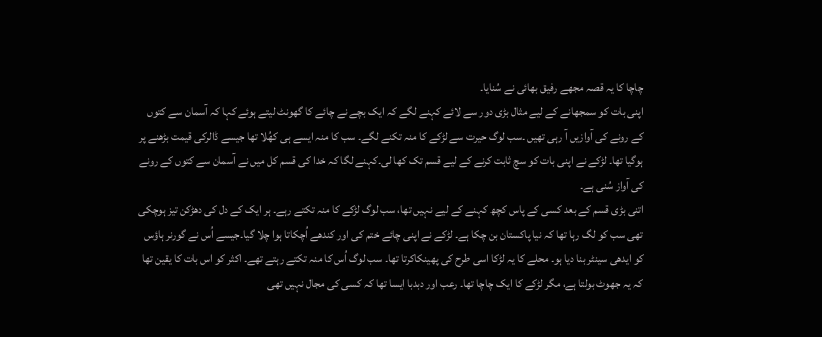چاچا کا یہ قصہ مجھے رفیق بھائی نے سُنایا۔
اپنی بات کو سمجھانے کے لیے مثال بڑی دور سے لائے کہنے لگے کہ ایک بچے نے چائے کا گھونٹ لیتے ہوئے کہا کہ آسمان سے کتوں کے رونے کی آوازیں آ رہی تھیں ۔سب لوگ حیرت سے لڑکے کا منہ تکنے لگے۔ سب کا منہ ایسے ہی کھُلا تھا جیسے ڈالرکی قیمت بڑھنے پر ہوگیا تھا۔ لڑکے نے اپنی بات کو سچ ثابت کرنے کے لیے قسم تک کھا لی۔کہنے لگا کہ خدا کی قسم کل میں نے آسمان سے کتوں کے رونے کی آواز سُنی ہے۔
اتنی بڑی قسم کے بعد کسی کے پاس کچھ کہنے کے لیے نہیں تھا، سب لوگ لڑکے کا منہ تکتے رہے۔ ہر ایک کے دل کی دھڑکن تیز ہوچکی تھی سب کو لگ رہا تھا کہ نیا پاکستان بن چکا ہے۔ لڑکے نے اپنی چائے ختم کی اور کندھے اُچکاتا ہوا چلا گیا۔جیسے اُس نے گورنر ہاؤس کو ایدھی سینٹر بنا دیا ہو۔ محلے کا یہ لڑکا اسی طرح کی پھینکاکرتا تھا۔ سب لوگ اُس کا منہ تکتے رہتے تھے۔ اکثر کو اس بات کا یقین تھا کہ یہ جھوٹ بولتا ہے، مگر لڑکے کا ایک چاچا تھا۔ رعب اور دبدبا ایسا تھا کہ کسی کی مجال نہیں تھی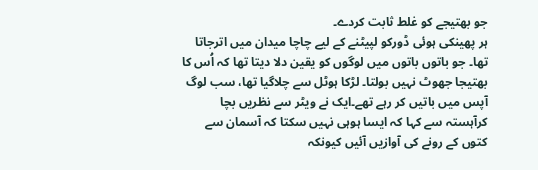جو بھتیجے کو غلط ثابت کردے۔
ہر پھینکی ہوئی ڈورکو لپیٹنے کے لیے چاچا میدان میں اترجاتا تھا۔ جو باتوں باتوں میں لوگوں کو یقین دلا دیتا تھا کہ اُس کا بھتیجا جھوٹ نہیں بولتا۔ لڑکا ہوٹل سے چلاگیا تھا، سب لوگ آپس میں باتیں کر رہے تھے۔ایک نے ویٹر سے نظریں بچا کرآہستہ سے کہا کہ ایسا ہوہی نہیں سکتا کہ آسمان سے کتوں کے رونے کی آوازیں آئیں کیونکہ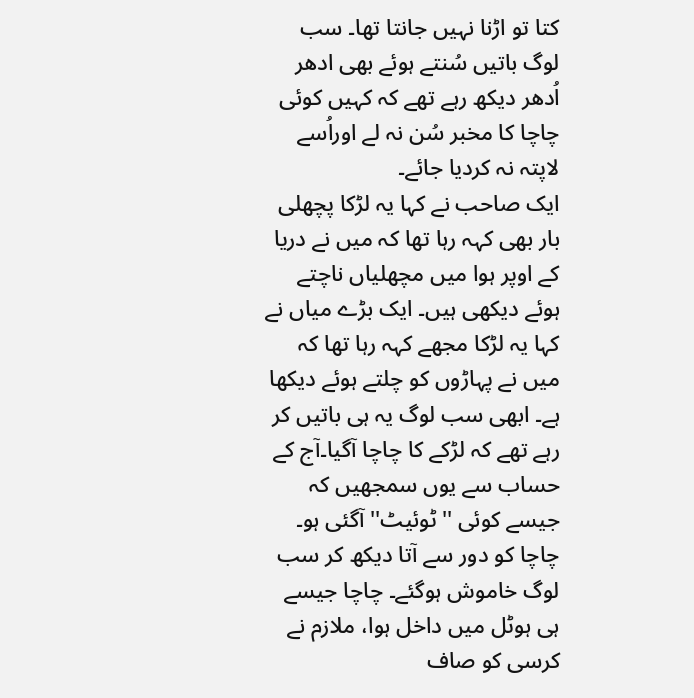کتا تو اڑنا نہیں جانتا تھا۔ سب لوگ باتیں سُنتے ہوئے بھی ادھر اُدھر دیکھ رہے تھے کہ کہیں کوئی چاچا کا مخبر سُن نہ لے اوراُسے لاپتہ نہ کردیا جائے۔
ایک صاحب نے کہا یہ لڑکا پچھلی بار بھی کہہ رہا تھا کہ میں نے دریا کے اوپر ہوا میں مچھلیاں ناچتے ہوئے دیکھی ہیں۔ ایک بڑے میاں نے کہا یہ لڑکا مجھے کہہ رہا تھا کہ میں نے پہاڑوں کو چلتے ہوئے دیکھا ہے۔ ابھی سب لوگ یہ ہی باتیں کر رہے تھے کہ لڑکے کا چاچا آگیا۔آج کے حساب سے یوں سمجھیں کہ جیسے کوئی ''ٹوئیٹ'' آگئی ہو۔ چاچا کو دور سے آتا دیکھ کر سب لوگ خاموش ہوگئے۔ چاچا جیسے ہی ہوٹل میں داخل ہوا، ملازم نے کرسی کو صاف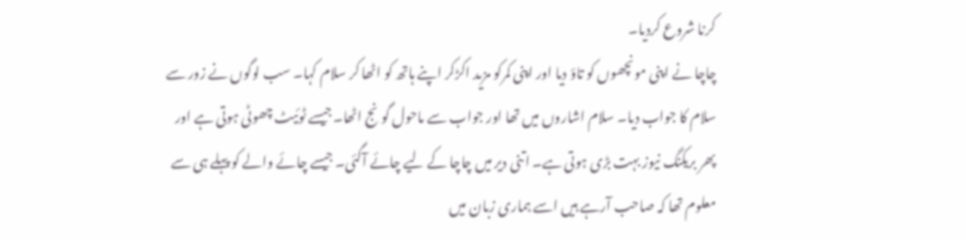کرنا شروع کردیا۔
چاچا نے اپنی مونچھوں کو تاؤ دیا اور اپنی کمرکو مزید اکڑکر اپنے ہاتھ کو اٹھا کر سلام کہا۔ سب لوگوں نے زور سے سلام کا جواب دیا۔ سلام اشاروں میں تھا اور جواب سے ماحول گونج اٹھا۔جیسے ٹوئیٹ چھوٹی ہوتی ہے اور پھر بریکنگ نیوز بہت بڑی ہوتی ہے۔ اتنی دیر میں چاچا کے لیے چائے آگئی۔ جیسے چائے والے کو پہلے ہی سے معلوم تھا کہ صاحب آرہے ہیں اسے ہماری زبان میں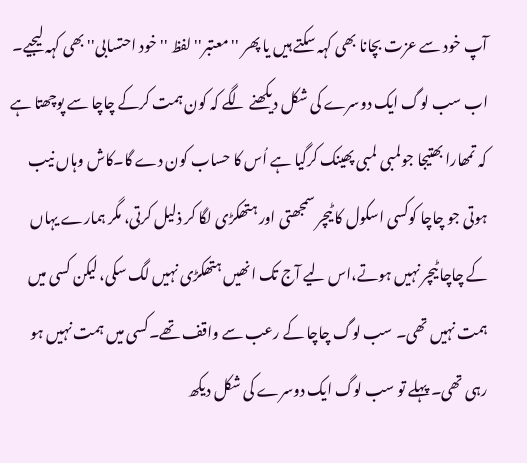آپ خود سے عزت بچانا بھی کہہ سکتے ہیں یا پھر ''معتبر'' لفظ ''خود احتسابی'' بھی کہہ لیجیے۔
اب سب لوگ ایک دوسرے کی شکل دیکھنے لگے کہ کون ہمت کرکے چاچا سے پوچھتا ہے کہ تمھارا بھتیجا جولمبی لمبی پھینک کرگیا ہے اُس کا حساب کون دے گا۔کاش وہاں نیب ہوتی جو چاچا کوکسی اسکول کا ٹیچر سمجھتی اور ہتھکڑی لگا کر ذلیل کرتی، مگر ہمارے یہاں کے چاچا ٹیچر نہیں ہوتے،اس لیے آج تک انھیں ہتھکڑی نہیں لگ سکی، لیکن کسی میں ہمت نہیں تھی۔ سب لوگ چاچا کے رعب سے واقف تھے۔کسی میں ہمت نہیں ہو رہی تھی۔ پہلے تو سب لوگ ایک دوسرے کی شکل دیکھ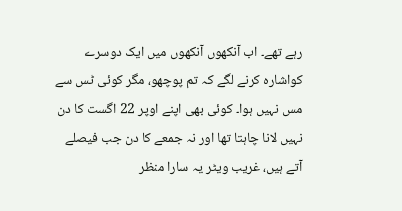رہے تھے۔ اب آنکھوں آنکھوں میں ایک دوسرے کواشارہ کرنے لگے کہ تم پوچھو، مگر کوئی ٹس سے مس نہیں ہوا۔ کوئی بھی اپنے اوپر 22 اگست کا دن نہیں لانا چاہتا تھا اور نہ جمعے کا دن جب فیصلے آتے ہیں، غریب ویٹر یہ سارا منظر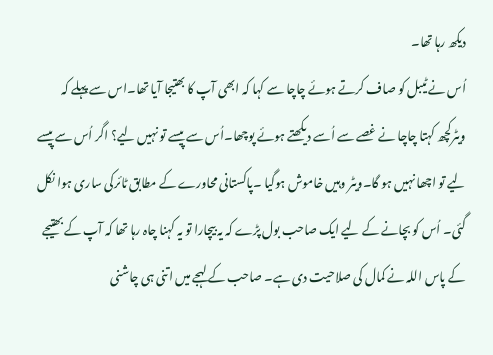دیکھ رہا تھا۔
اُس نے ٹیبل کو صاف کرتے ہوئے چاچا سے کہا کہ ابھی آپ کا بھتیجا آیا تھا۔اس سے پہلے کہ ویٹرکچھ کہتا چاچا نے غصے سے اُسے دیکھتے ہوئے پوچھا۔اُس سے پیسے تو نہیں لیے؟ اگر اُس سے پیسے لیے تو اچھا نہیں ہو گا۔ویٹر وہیں خاموش ہوگیا ۔پاکستانی محاورے کے مطابق ٹائرکی ساری ہوا نکل گئی۔ اُس کو بچانے کے لیے ایک صاحب بول پڑے کہ یہ بیچارا تو یہ کہنا چاہ رہا تھا کہ آپ کے بھتیجے کے پاس اللہ نے کمال کی صلاحیت دی ہے۔ صاحب کے لہجے میں اتنی ہی چاشنی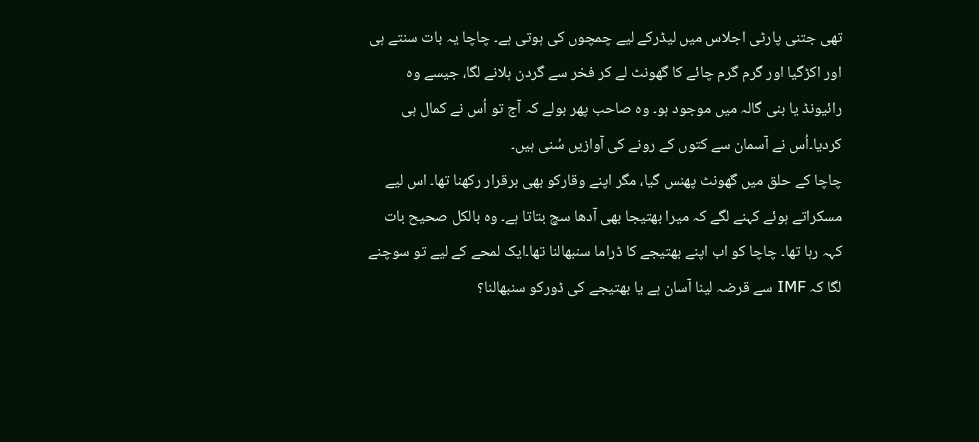تھی جتنی پارٹی اجلاس میں لیڈرکے لیے چمچوں کی ہوتی ہے۔ چاچا یہ بات سنتے ہی اور اکڑگیا اور گرم گرم چائے کا گھونٹ لے کر فخر سے گردن ہلانے لگا، جیسے وہ رائیونڈ یا بنی گالہ میں موجود ہو۔ وہ صاحب پھر بولے کہ آج تو اُس نے کمال ہی کردیا۔اُس نے آسمان سے کتوں کے رونے کی آوازیں سُنی ہیں۔
چاچا کے حلق میں گھونٹ پھنس گیا، مگر اپنے وقارکو بھی برقرار رکھنا تھا۔ اس لیے مسکراتے ہوئے کہنے لگے کہ میرا بھتیجا بھی آدھا سچ بتاتا ہے۔ وہ بالکل صحیح بات کہہ رہا تھا۔ چاچا کو اب اپنے بھتیجے کا ڈراما سنبھالنا تھا۔ایک لمحے کے لیے تو سوچنے لگا کہ IMF سے قرضہ لینا آسان ہے یا بھتیجے کی ڈورکو سنبھالنا؟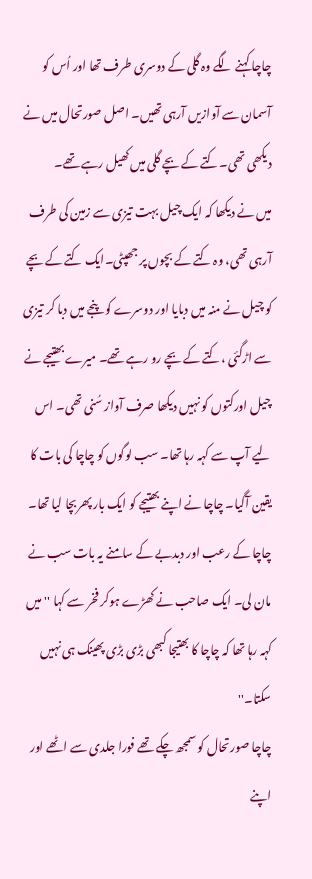چاچا کہنے لگے وہ گلی کے دوسری طرف تھا اور اُس کو آسمان سے آوازیں آرہی تھیں۔ اصل صورتحال میں نے دیکھی تھی۔کتے کے بچے گلی میں کھیل رہے تھے۔
میں نے دیکھا کہ ایک چیل بہت تیزی سے زمین کی طرف آرہی تھی، وہ کتے کے بچوں پر جھپٹی۔ایک کتے کے بچے کو چیل نے منہ میں دبایا اور دوسرے کو پنجے میں دبا کر تیزی سے اڑگئی ،کتے کے بچے رو رہے تھے۔ میرے بھتیجے نے چیل اورکتوں کو نہیں دیکھا صرف آواز سُنی تھی۔ اس لیے آپ سے کہہ رہا تھا۔ سب لوگوں کو چاچا کی بات کا یقین آگیا۔ چاچا نے اپنے بھتیجے کو ایک بار پھربچا لیا تھا۔ چاچا کے رعب اور دبدبے کے سامنے یہ بات سب نے مان لی۔ ایک صاحب نے کھڑے ہوکر فخر سے کہا ''میں کہہ رہا تھا کہ چاچا کا بھتیجا کبھی بڑی بڑی پھینک ہی نہیں سکتا۔''
چاچا صورتحال کو سمجھ چکے تھے فورا جلدی سے اٹھے اور اپنے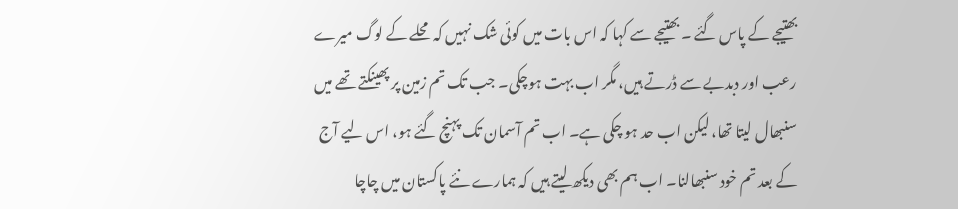بھتیجے کے پاس گئے ۔ بھتیجے سے کہا کہ اس بات میں کوئی شک نہیں کہ محلے کے لوگ میرے رعب اور دبدبے سے ڈرتے ہیں، مگر اب بہت ہوچکی۔ جب تک تم زمین پر پھینکتے تھے میں سنبھال لیتا تھا، لیکن اب حد ہو چکی ہے۔ اب تم آسمان تک پہنچ گئے ہو، اس لیے آج کے بعد تم خود سنبھالنا۔ اب ہم بھی دیکھ لیتے ہیں کہ ہمارے نئے پاکستان میں چاچا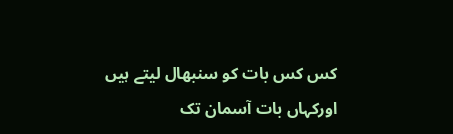کس کس بات کو سنبھال لیتے ہیں اورکہاں بات آسمان تک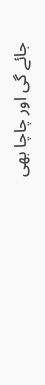جائے گی اور چاچا بھی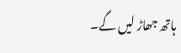ہاتھ جھاڑ لیں گے۔